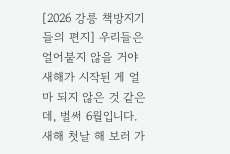[2026 강릉 책방지기들의 편지] 우리들은 얼어붙지 않을 거야 새해가 시작된 게 얼마 되지 않은 것 같은데, 벌써 6월입니다. 새해 첫날 해 보러 가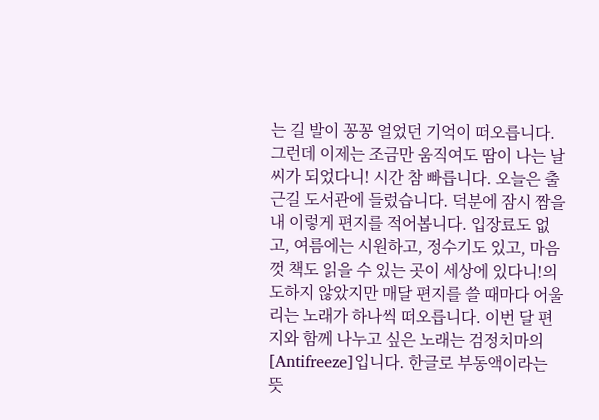는 길 발이 꽁꽁 얼었던 기억이 떠오릅니다. 그런데 이제는 조금만 움직여도 땀이 나는 날씨가 되었다니! 시간 참 빠릅니다. 오늘은 출근길 도서관에 들렀습니다. 덕분에 잠시 짬을 내 이렇게 편지를 적어봅니다. 입장료도 없고, 여름에는 시원하고, 정수기도 있고, 마음껏 책도 읽을 수 있는 곳이 세상에 있다니!의도하지 않았지만 매달 편지를 쓸 때마다 어울리는 노래가 하나씩 떠오릅니다. 이번 달 편지와 함께 나누고 싶은 노래는 검정치마의 [Antifreeze]입니다. 한글로 부동액이라는 뜻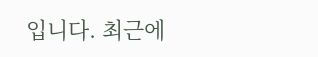입니다. 최근에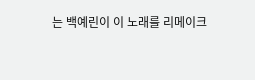는 백예린이 이 노래를 리메이크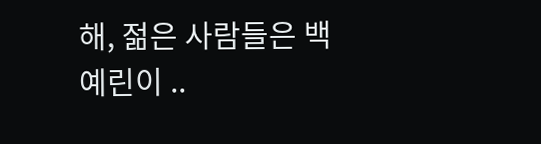해, 젊은 사람들은 백예린이 ..